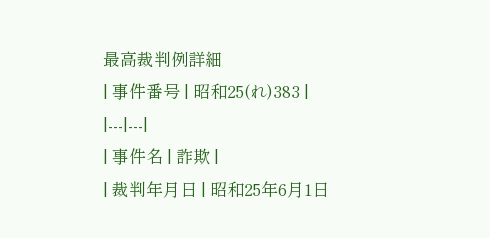最高裁判例詳細
| 事件番号 | 昭和25(れ)383 |
|---|---|
| 事件名 | 詐欺 |
| 裁判年月日 | 昭和25年6月1日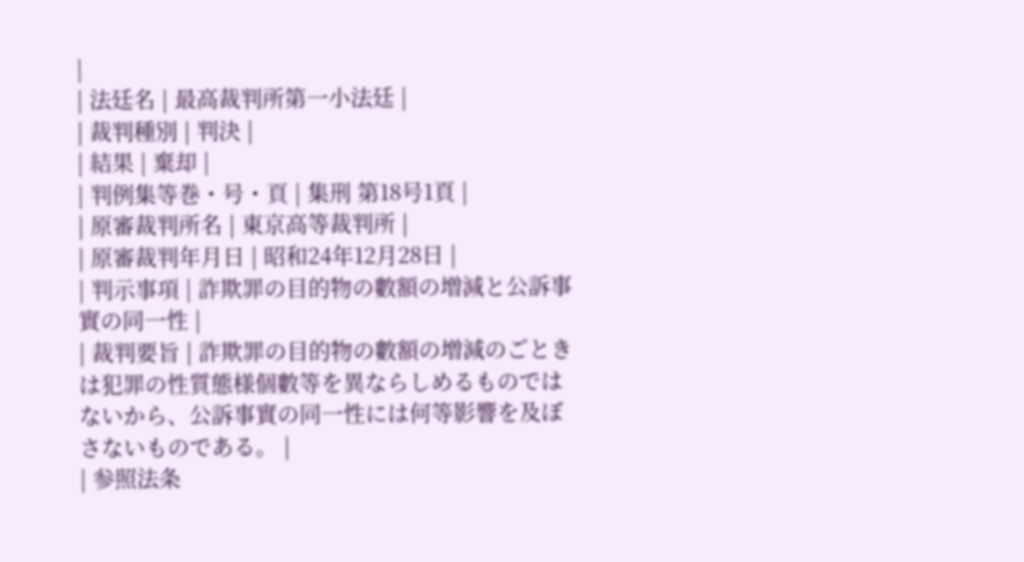|
| 法廷名 | 最高裁判所第一小法廷 |
| 裁判種別 | 判決 |
| 結果 | 棄却 |
| 判例集等巻・号・頁 | 集刑 第18号1頁 |
| 原審裁判所名 | 東京高等裁判所 |
| 原審裁判年月日 | 昭和24年12月28日 |
| 判示事項 | 詐欺罪の目的物の數額の増減と公訴事實の同一性 |
| 裁判要旨 | 詐欺罪の目的物の數額の増減のごときは犯罪の性質態様個數等を異ならしめるものではないから、公訴事實の同一性には何等影響を及ぼさないものである。 |
| 参照法条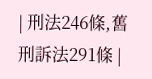| 刑法246條,舊刑訴法291條 |